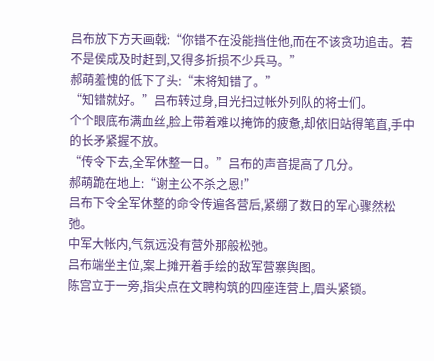吕布放下方天画戟:“你错不在没能挡住他,而在不该贪功追击。若不是侯成及时赶到,又得多折损不少兵马。”
郝萌羞愧的低下了头:“末将知错了。”
“知错就好。”吕布转过身,目光扫过帐外列队的将士们。
个个眼底布满血丝,脸上带着难以掩饰的疲惫,却依旧站得笔直,手中的长矛紧握不放。
“传令下去,全军休整一日。”吕布的声音提高了几分。
郝萌跪在地上:“谢主公不杀之恩!”
吕布下令全军休整的命令传遍各营后,紧绷了数日的军心骤然松弛。
中军大帐内,气氛远没有营外那般松弛。
吕布端坐主位,案上摊开着手绘的敌军营寨舆图。
陈宫立于一旁,指尖点在文聘构筑的四座连营上,眉头紧锁。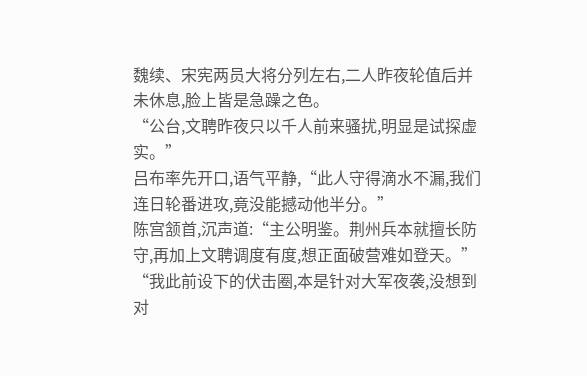魏续、宋宪两员大将分列左右,二人昨夜轮值后并未休息,脸上皆是急躁之色。
“公台,文聘昨夜只以千人前来骚扰,明显是试探虚实。”
吕布率先开口,语气平静,“此人守得滴水不漏,我们连日轮番进攻,竟没能撼动他半分。”
陈宫颔首,沉声道:“主公明鉴。荆州兵本就擅长防守,再加上文聘调度有度,想正面破营难如登天。”
“我此前设下的伏击圈,本是针对大军夜袭,没想到对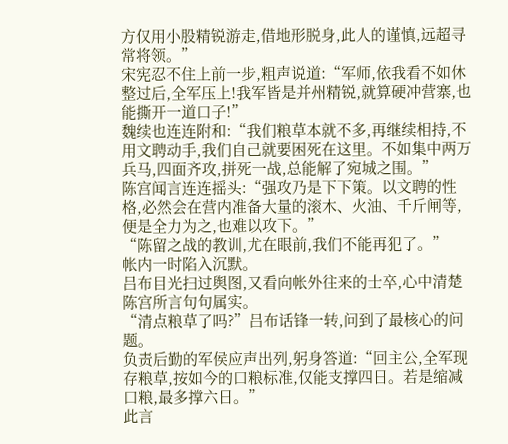方仅用小股精锐游走,借地形脱身,此人的谨慎,远超寻常将领。”
宋宪忍不住上前一步,粗声说道:“军师,依我看不如休整过后,全军压上!我军皆是并州精锐,就算硬冲营寨,也能撕开一道口子!”
魏续也连连附和:“我们粮草本就不多,再继续相持,不用文聘动手,我们自己就要困死在这里。不如集中两万兵马,四面齐攻,拼死一战,总能解了宛城之围。”
陈宫闻言连连摇头:“强攻乃是下下策。以文聘的性格,必然会在营内准备大量的滚木、火油、千斤闸等,便是全力为之,也难以攻下。”
“陈留之战的教训,尤在眼前,我们不能再犯了。”
帐内一时陷入沉默。
吕布目光扫过舆图,又看向帐外往来的士卒,心中清楚陈宫所言句句属实。
“清点粮草了吗?”吕布话锋一转,问到了最核心的问题。
负责后勤的军侯应声出列,躬身答道:“回主公,全军现存粮草,按如今的口粮标准,仅能支撑四日。若是缩减口粮,最多撑六日。”
此言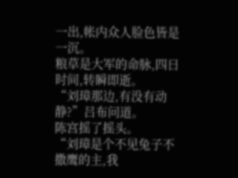一出,帐内众人脸色皆是一沉。
粮草是大军的命脉,四日时间,转瞬即逝。
“刘璋那边,有没有动静?”吕布问道。
陈宫摇了摇头。
“刘璋是个不见兔子不撒鹰的主,我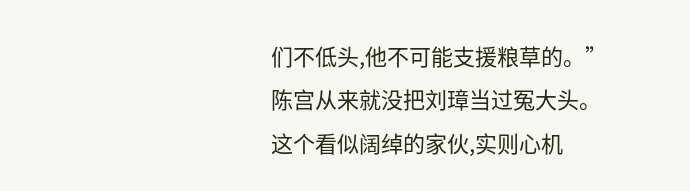们不低头,他不可能支援粮草的。”
陈宫从来就没把刘璋当过冤大头。
这个看似阔绰的家伙,实则心机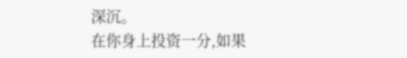深沉。
在你身上投资一分,如果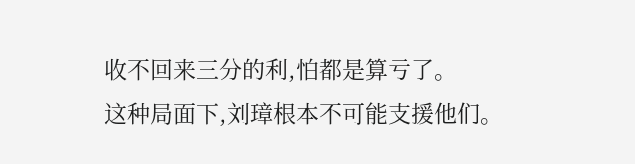收不回来三分的利,怕都是算亏了。
这种局面下,刘璋根本不可能支援他们。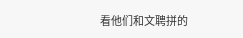看他们和文聘拼的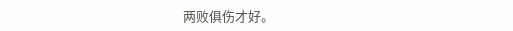两败俱伤才好。